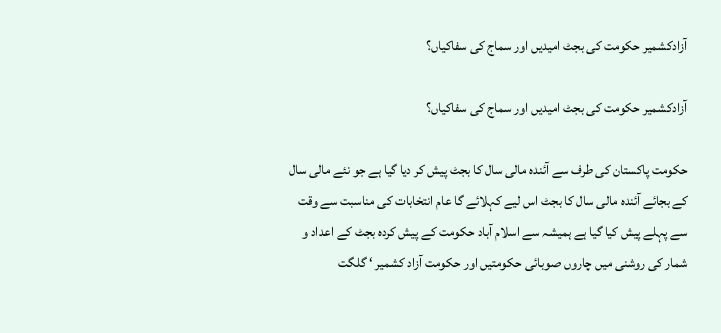آزادکشمیر حکومت کی بجٹ امیدیں اور سماج کی سفاکیاں؟

آزادکشمیر حکومت کی بجٹ امیدیں اور سماج کی سفاکیاں؟

حکومت پاکستان کی طرف سے آئندہ مالی سال کا بجٹ پیش کر دیا گیا ہے جو نئے مالی سال کے بجائے آئندہ مالی سال کا بجٹ اس لیے کہلائے گا عام انتخابات کی مناسبت سے وقت سے پہلے پیش کیا گیا ہے ہمیشہ سے اسلام آباد حکومت کے پیش کردہ بجٹ کے اعداد و شمار کی روشنی میں چاروں صوبائی حکومتیں اور حکومت آزاد کشمیر ‘ گلگت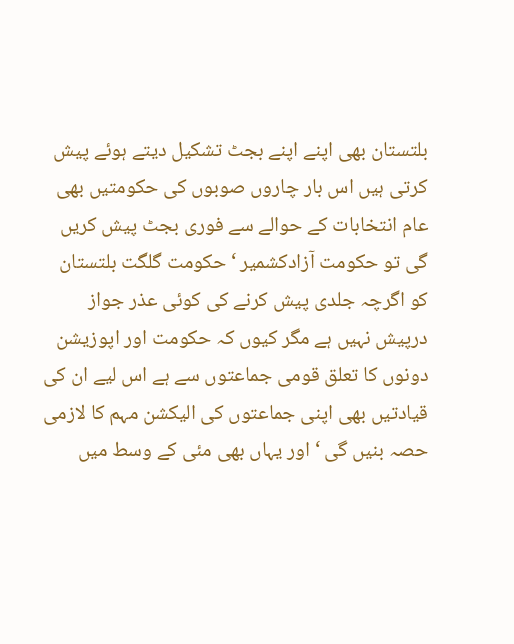بلتستان بھی اپنے اپنے بجٹ تشکیل دیتے ہوئے پیش کرتی ہیں اس بار چاروں صوبوں کی حکومتیں بھی عام انتخابات کے حوالے سے فوری بجٹ پیش کریں گی تو حکومت آزادکشمیر ‘ حکومت گلگت بلتستان کو اگرچہ جلدی پیش کرنے کی کوئی عذر جواز درپیش نہیں ہے مگر کیوں کہ حکومت اور اپوزیشن دونوں کا تعلق قومی جماعتوں سے ہے اس لیے ان کی قیادتیں بھی اپنی جماعتوں کی الیکشن مہم کا لازمی حصہ بنیں گی ‘ اور یہاں بھی مئی کے وسط میں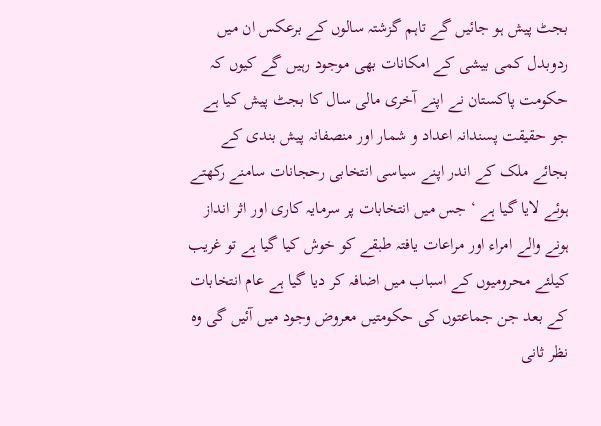بجٹ پیش ہو جائیں گے تاہم گزشتہ سالوں کے برعکس ان میں ردوبدل کمی بیشی کے امکانات بھی موجود رہیں گے کیوں کہ حکومت پاکستان نے اپنے آخری مالی سال کا بجٹ پیش کیا ہے جو حقیقت پسندانہ اعداد و شمار اور منصفانہ پیش بندی کے بجائے ملک کے اندر اپنے سیاسی انتخابی رحجانات سامنے رکھتے ہوئے لایا گیا ہے ‘ جس میں انتخابات پر سرمایہ کاری اور اثر انداز ہونے والے امراء اور مراعات یافتہ طبقے کو خوش کیا گیا ہے تو غریب کیلئے محرومیوں کے اسباب میں اضافہ کر دیا گیا ہے عام انتخابات کے بعد جن جماعتوں کی حکومتیں معروض وجود میں آئیں گی وہ نظر ثانی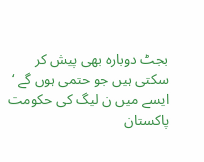بجٹ دوبارہ بھی پیش کر سکتی ہیں جو حتمی ہوں گے ‘ ایسے میں ن لیگ کی حکومت پاکستان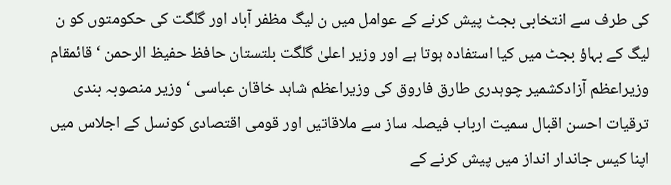کی طرف سے انتخابی بجٹ پیش کرنے کے عوامل میں ن لیگ مظفر آباد اور گلگت کی حکومتوں کو ن لیگ کے بہاؤ بجٹ میں کیا استفادہ ہوتا ہے اور وزیر اعلیٰ گلگت بلتستان حافظ حفیظ الرحمن ‘ قائمقام وزیراعظم آزادکشمیر چوہدری طارق فاروق کی وزیراعظم شاہد خاقان عباسی ‘ وزیر منصوبہ بندی ترقیات احسن اقبال سمیت ارباب فیصلہ ساز سے ملاقاتیں اور قومی اقتصادی کونسل کے اجلاس میں اپنا کیس جاندار انداز میں پیش کرنے کے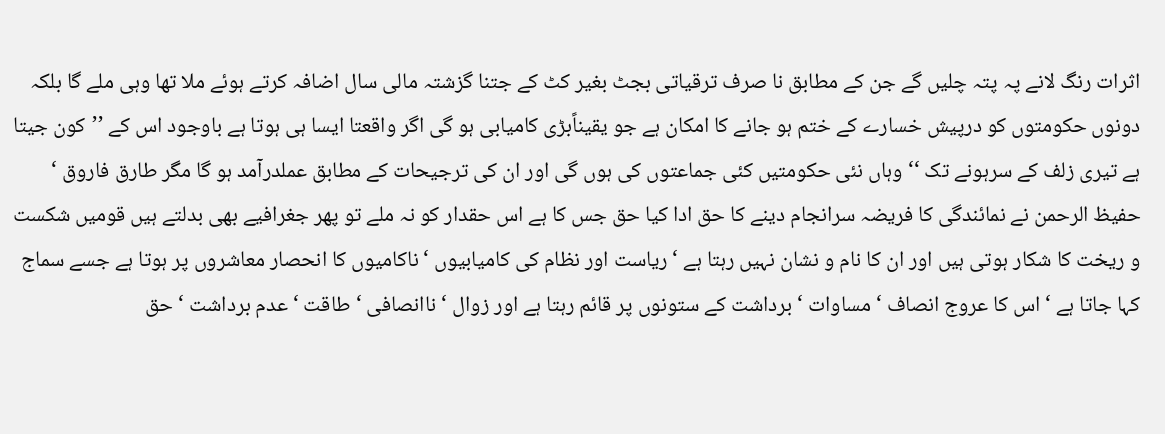اثرات رنگ لانے پہ پتہ چلیں گے جن کے مطابق نا صرف ترقیاتی بجٹ بغیر کٹ کے جتنا گزشتہ مالی سال اضافہ کرتے ہوئے ملا تھا وہی ملے گا بلکہ دونوں حکومتوں کو درپیش خسارے کے ختم ہو جانے کا امکان ہے جو یقیناًبڑی کامیابی ہو گی اگر واقعتا ایسا ہی ہوتا ہے باوجود اس کے ’’کون جیتا ہے تیری زلف کے سرہونے تک ‘‘ وہاں نئی حکومتیں کئی جماعتوں کی ہوں گی اور ان کی ترجیحات کے مطابق عملدرآمد ہو گا مگر طارق فاروق ‘ حفیظ الرحمن نے نمائندگی کا فریضہ سرانجام دینے کا حق ادا کیا حق جس کا ہے اس حقدار کو نہ ملے تو پھر جغرافیے بھی بدلتے ہیں قومیں شکست و ریخت کا شکار ہوتی ہیں اور ان کا نام و نشان نہیں رہتا ہے ‘ ریاست اور نظام کی کامیابیوں ‘ ناکامیوں کا انحصار معاشروں پر ہوتا ہے جسے سماج کہا جاتا ہے ‘ اس کا عروج انصاف ‘ مساوات ‘ برداشت کے ستونوں پر قائم رہتا ہے اور زوال ‘ ناانصافی ‘ طاقت ‘ عدم برداشت ‘ حق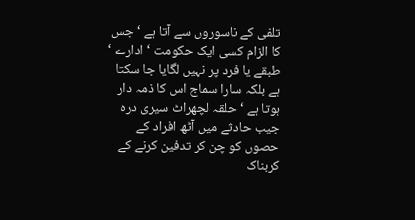تلفی کے ناسوروں سے آتا ہے ‘ جس کا الزام کسی ایک حکومت ‘ ادارے ‘ طبقے یا فرد پر نہیں لگایا جا سکتا ہے بلکہ سارا سماج اس کا ذمہ دار ہوتا ہے ‘ حلقہ لچھراٹ سیری درہ جیب حادثے میں آٹھ افراد کے حصوں کو چن کر تدفین کرنے کے کربناک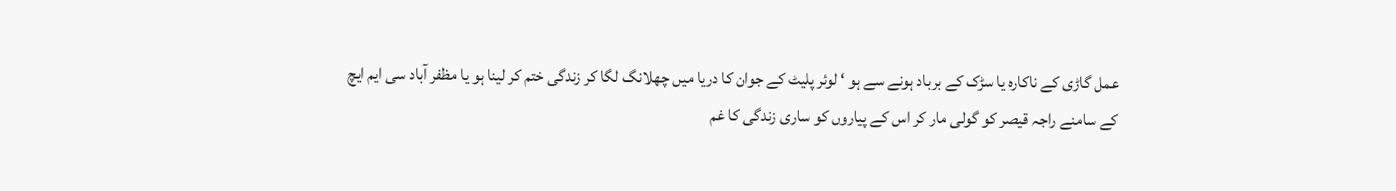عمل گاڑی کے ناکارہ یا سڑک کے برباد ہونے سے ہو ‘ لوئر پلیٹ کے جوان کا دریا میں چھلانگ لگا کر زندگی ختم کر لینا ہو یا مظفر آباد سی ایم ایچ کے سامنے راجہ قیصر کو گولی مار کر اس کے پیاروں کو ساری زندگی کا غم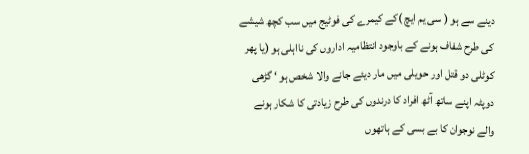دینے سے ہو ( سی یم ایچ )کے کیمرے کی فوٹیج میں سب کچھ شیشے کی طرح شفاف ہونے کے باوجود انتظامیہ اداروں کی نااہلی ہو (یا پھر کوٹلی دو قتل اور حویلی میں مار دیئے جانے والا شخص ہو ‘ گڑھی دوپٹہ اپنے ساتھ آٹھ افراد کا درندوں کی طرح زیادتی کا شکار ہونے والے نوجوان کا بے بسی کے ہاتھوں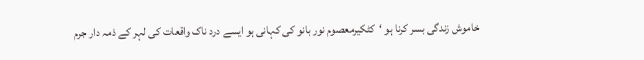خاموش زندگی بسر کرنا ہو ‘کٹکیرمعصوم نور بانو کی کہانی ہو ایسے درد ناک واقعات کی لہر کے ذمہ دار جرم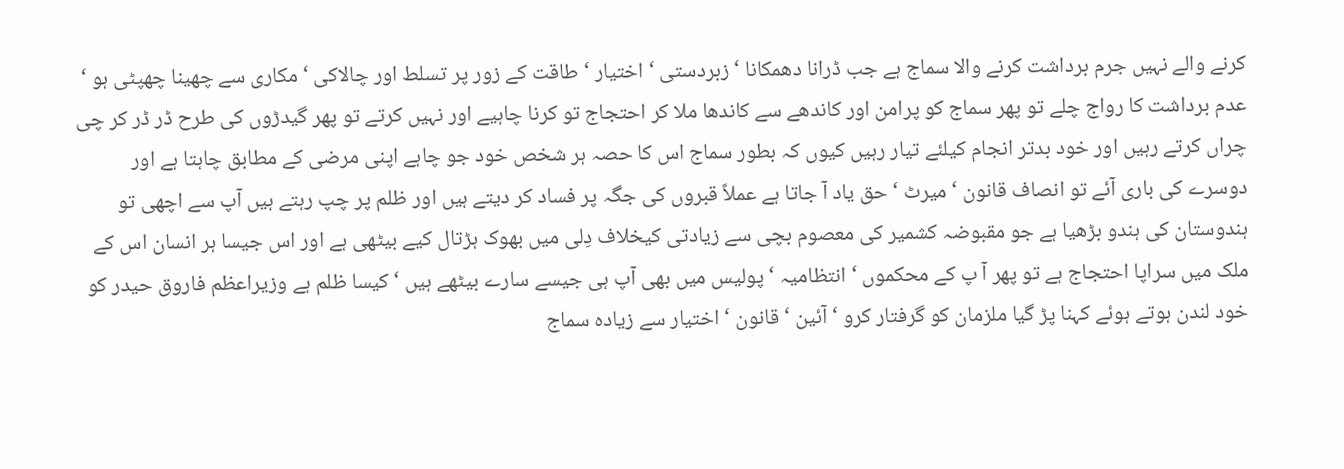کرنے والے نہیں جرم برداشت کرنے والا سماج ہے جب ڈرانا دھمکانا ‘ زبردستی ‘ اختیار ‘ طاقت کے زور پر تسلط اور چالاکی ‘ مکاری سے چھینا چھپٹی ہو ‘ عدم برداشت کا رواج چلے تو پھر سماج کو پرامن اور کاندھے سے کاندھا ملا کر احتجاج تو کرنا چاہیے اور نہیں کرتے تو پھر گیدڑوں کی طرح ڈر ڈر کر چی چراں کرتے رہیں اور خود بدتر انجام کیلئے تیار رہیں کیوں کہ بطور سماج اس کا حصہ ہر شخص خود جو چاہے اپنی مرضی کے مطابق چاہتا ہے اور دوسرے کی باری آئے تو انصاف قانون ‘ میرٹ ‘ حق یاد آ جاتا ہے عملاً قبروں کی جگہ پر فساد کر دیتے ہیں اور ظلم پر چپ رہتے ہیں آپ سے اچھی تو ہندوستان کی ہندو بڑھیا ہے جو مقبوضہ کشمیر کی معصوم بچی سے زیادتی کیخلاف دِلی میں بھوک ہڑتال کیے بیٹھی ہے اور اس جیسا ہر انسان اس کے ملک میں سراپا احتجاج ہے تو پھر آ پ کے محکموں ‘ انتظامیہ ‘ پولیس میں بھی آپ ہی جیسے سارے بیٹھے ہیں ‘ کیسا ظلم ہے وزیراعظم فاروق حیدر کو خود لندن ہوتے ہوئے کہنا پڑ گیا ملزمان کو گرفتار کرو ‘ آئین ‘ قانون ‘ اختیار سے زیادہ سماج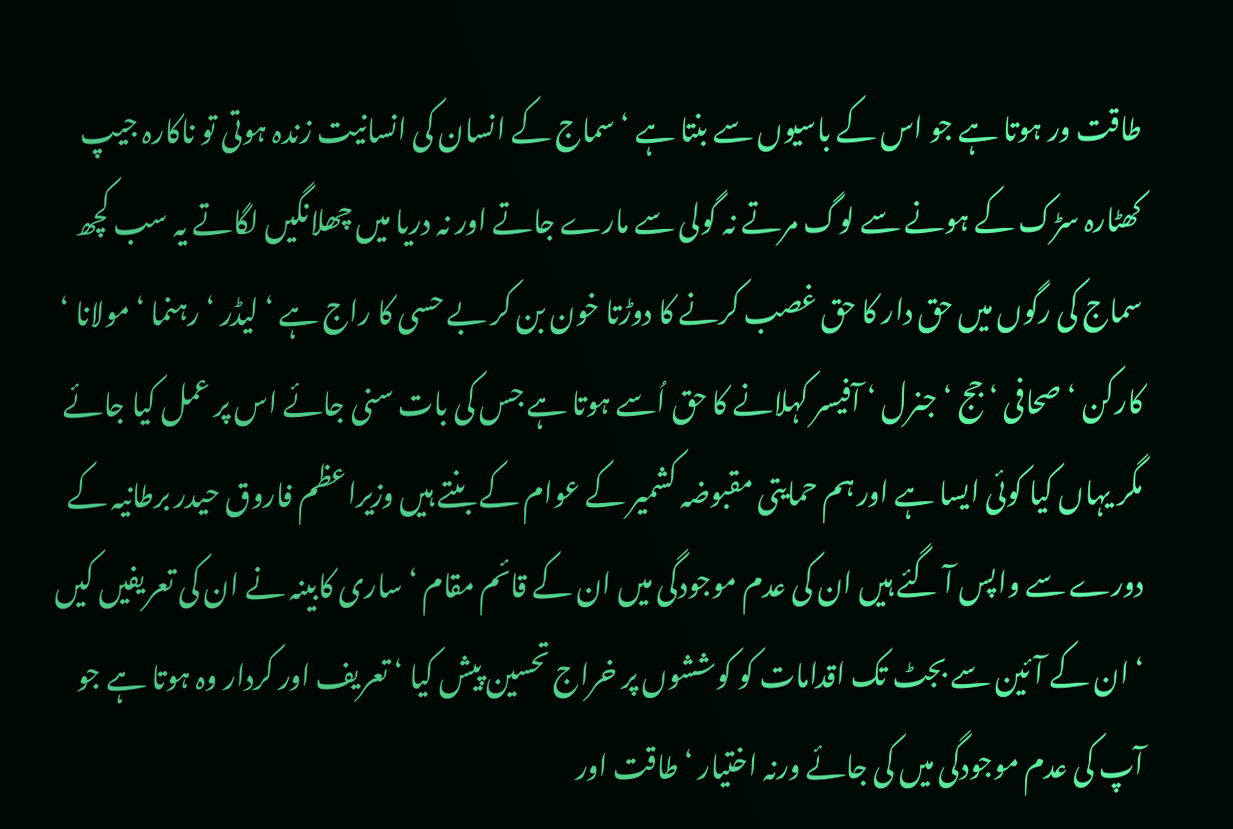طاقت ور ہوتا ہے جو اس کے باسیوں سے بنتا ہے ‘ سماج کے انسان کی انسانیت زندہ ہوتی تو ناکارہ جیپ کھٹارہ سڑک کے ہونے سے لوگ مرتے نہ گولی سے مارے جاتے اور نہ دریا میں چھلانگیں لگاتے یہ سب کچھ سماج کی رگوں میں حق دار کا حق غصب کرنے کا دوڑتا خون بن کر بے حسی کا راج ہے ‘ لیڈر ‘ رہنما ‘ مولانا ‘ کارکن ‘ صحافی ‘ جج ‘ جنرل ‘ آفیسر کہلانے کا حق اُسے ہوتا ہے جس کی بات سنی جائے اس پر عمل کیا جائے مگر یہاں کیا کوئی ایسا ہے اور ہم حمایتی مقبوضہ کشمیر کے عوام کے بنتے ہیں وزیراعظم فاروق حیدر برطانیہ کے دورے سے واپس آ گئے ہیں ان کی عدم موجودگی میں ان کے قائم مقام ‘ ساری کابینہ نے ان کی تعریفیں کیں ‘ ان کے آئین سے بجٹ تک اقدامات کو کوششوں پر خراج تحسین پیش کیا ‘ تعریف اور کردار وہ ہوتا ہے جو آپ کی عدم موجودگی میں کی جائے ورنہ اختیار ‘ طاقت اور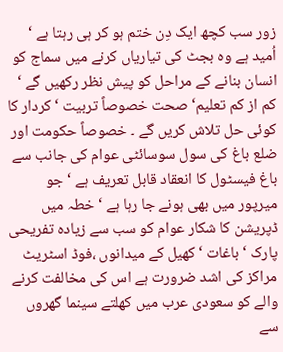زور سب کچھ ایک دِن ختم ہو کر ہی رہتا ہے ‘ اُمید ہے وہ بجٹ کی تیاریاں کرنے میں سماج کو انسان بنانے کے مراحل کو پیش نظر رکھیں گے ‘ کم از کم تعلیم‘ صحت خصوصاً تربیت ‘ کردار کا کوئی حل تلاش کریں گے ۔ خصوصاً حکومت اور ضلع باغ کی سول سوسائٹی عوام کی جانب سے باغ فیسٹول کا انعقاد قابل تعریف ہے ‘ جو میرپور میں بھی ہونے جا رہا ہے ‘ خطہ میں ڈپریشن کا شکار عوام کو سب سے زیادہ تفریحی پارک ‘ باغات ‘ کھیل کے میدانوں ،فوڈ اسٹریٹ مراکز کی اشد ضرورت ہے اس کی مخالفت کرنے والے کو سعودی عرب میں کھلتے سینما گھروں سے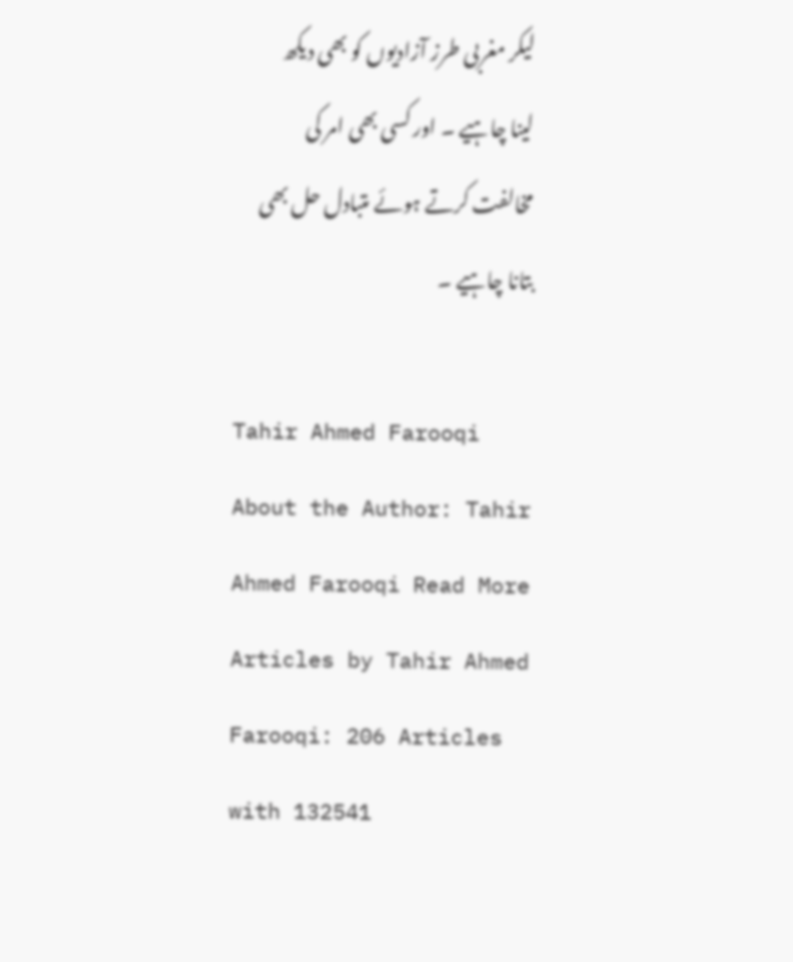لیکر مغربی طرز آزادیوں کو بھی دیکھ لینا چاہیے ۔ اور کسی بھی امر کی مخالفت کرتے ہوئے متبادل حل بھی بتانا چاہیے ۔

Tahir Ahmed Farooqi
About the Author: Tahir Ahmed Farooqi Read More Articles by Tahir Ahmed Farooqi: 206 Articles with 132541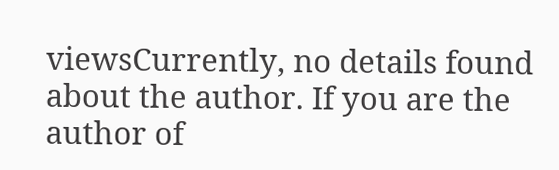viewsCurrently, no details found about the author. If you are the author of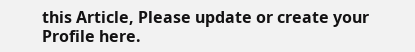this Article, Please update or create your Profile here.